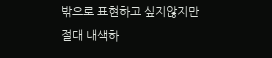밖으로 표현하고 싶지않지만
절대 내색하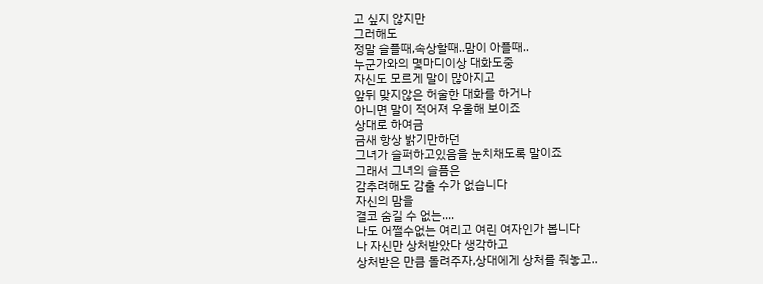고 싶지 않지만
그러해도
정말 슬플때,속상할때..맘이 아플때..
누군가와의 몇마디이상 대화도중
자신도 모르게 말이 많아지고
앞뒤 맞지않은 허술한 대화를 하거나
아니면 말이 적어져 우울해 보이죠
상대로 하여금
금새 항상 밝기만하던
그녀가 슬퍼하고있음을 눈치채도록 말이죠
그래서 그녀의 슬픔은
감추려해도 감출 수가 없습니다
자신의 맘을
결코 숨길 수 없는....
나도 어쩔수없는 여리고 여린 여자인가 봅니다
나 자신만 상처받았다 생각하고
상처받은 만큼 돌려주자,상대에게 상처를 줘놓고..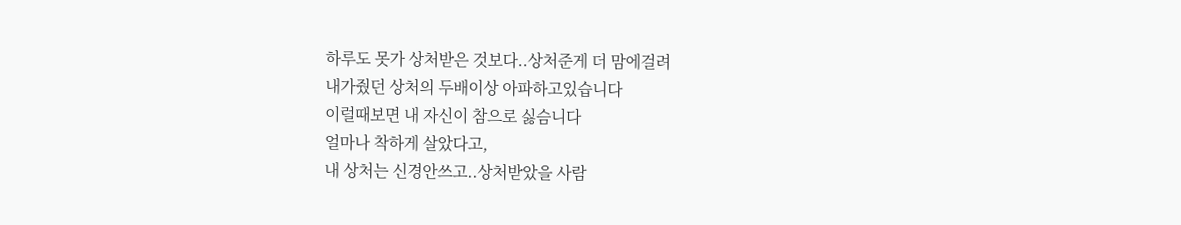하루도 못가 상처받은 것보다..상처준게 더 맘에걸려
내가줬던 상처의 두배이상 아파하고있습니다
이럴때보면 내 자신이 참으로 싫슴니다
얼마나 착하게 살았다고,
내 상처는 신경안쓰고..상처받았을 사람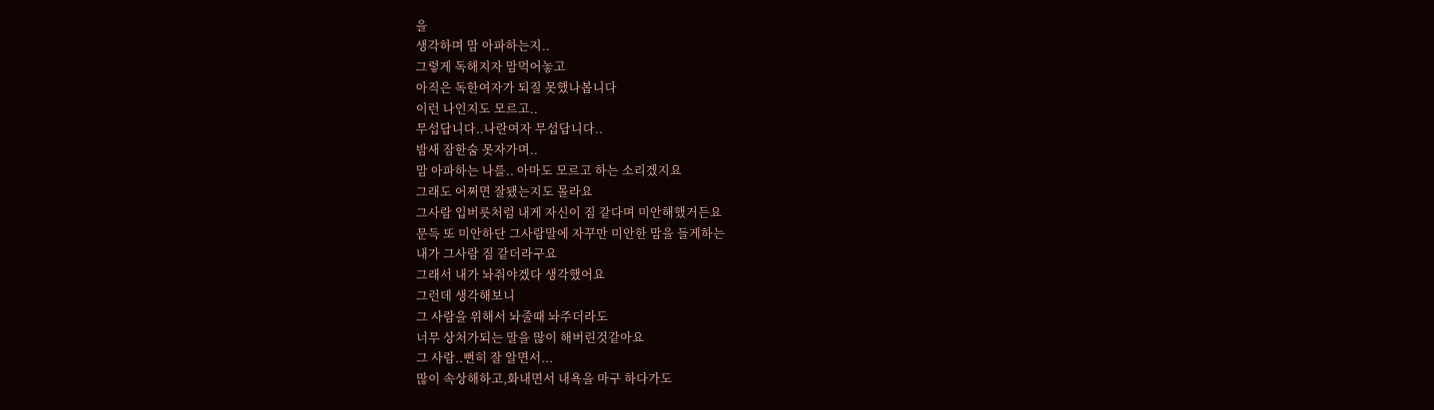을
생각하며 맘 아파하는지..
그렇게 독해지자 맘먹어놓고
아직은 독한여자가 되질 못했나봅니다
이런 나인지도 모르고..
무섭답니다..나란여자 무섭답니다..
밤새 잠한숨 못자가며..
맘 아파하는 나를.. 아마도 모르고 하는 소리겠지요
그래도 어쩌면 잘됐는지도 몰라요
그사람 입버릇처럼 내게 자신이 짐 같다며 미안해했거든요
문득 또 미안하단 그사람말에 자꾸만 미안한 맘을 들게하는
내가 그사람 짐 같더라구요
그래서 내가 놔줘야겠다 생각했어요
그런데 생각해보니
그 사람을 위해서 놔줄때 놔주더라도
너무 상처가되는 말을 많이 해버린것같아요
그 사람..뻔히 잘 알면서...
많이 속상해하고,화내면서 내욕을 마구 하다가도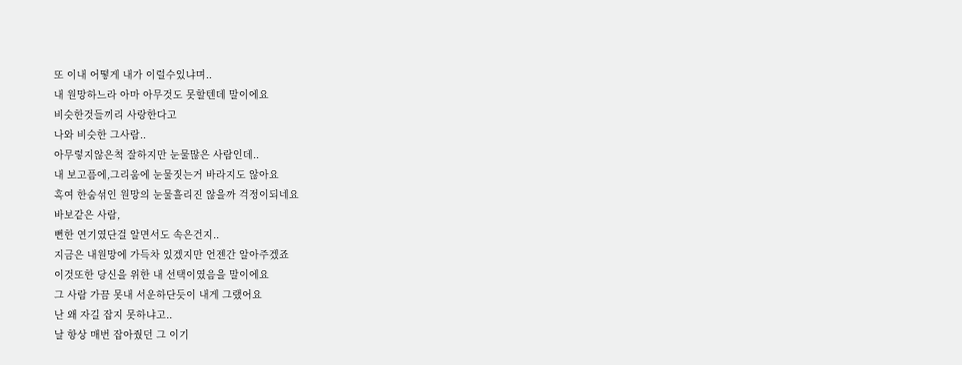또 이내 어떻게 내가 이럴수있냐며..
내 원망하느라 아마 아무것도 못할텐데 말이에요
비슷한것들끼리 사랑한다고
나와 비슷한 그사람..
아무렇지않은척 잘하지만 눈물많은 사람인데..
내 보고픔에,그리움에 눈물짓는거 바라지도 않아요
혹여 한숨섞인 원망의 눈물흘리진 않을까 걱정이되네요
바보같은 사람,
뻔한 연기였단걸 알면서도 속은건지..
지금은 내원망에 가득차 있겠지만 언젠간 알아주겠죠
이것또한 당신을 위한 내 선택이였음을 말이에요
그 사람 가끔 못내 서운하단듯이 내게 그랬어요
난 왜 자길 잡지 못하냐고..
날 항상 매번 잡아줬던 그 이기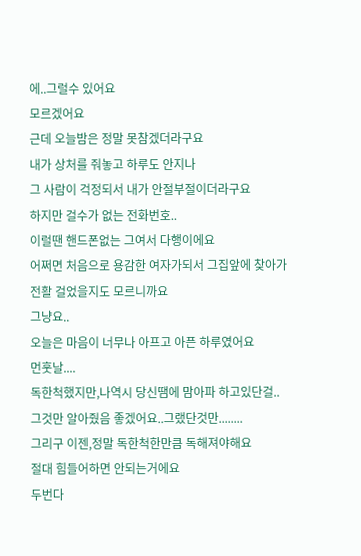에..그럴수 있어요
모르겠어요
근데 오늘밤은 정말 못참겠더라구요
내가 상처를 줘놓고 하루도 안지나
그 사람이 걱정되서 내가 안절부절이더라구요
하지만 걸수가 없는 전화번호..
이럴땐 핸드폰없는 그여서 다행이에요
어쩌면 처음으로 용감한 여자가되서 그집앞에 찾아가
전활 걸었을지도 모르니까요
그냥요..
오늘은 마음이 너무나 아프고 아픈 하루였어요
먼훗날....
독한척했지만,나역시 당신땜에 맘아파 하고있단걸..
그것만 알아줬음 좋겠어요..그랬단것만........
그리구 이젠,정말 독한척한만큼 독해져야해요
절대 힘들어하면 안되는거에요
두번다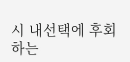시 내선택에 후회하는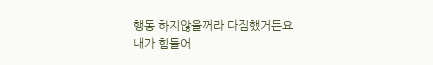행동 하지않을꺼라 다짐했거든요
내가 힘들어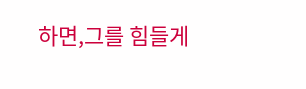하면,그를 힘들게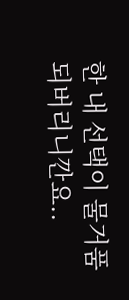한 내 선택이 물거품되버리니깐요..